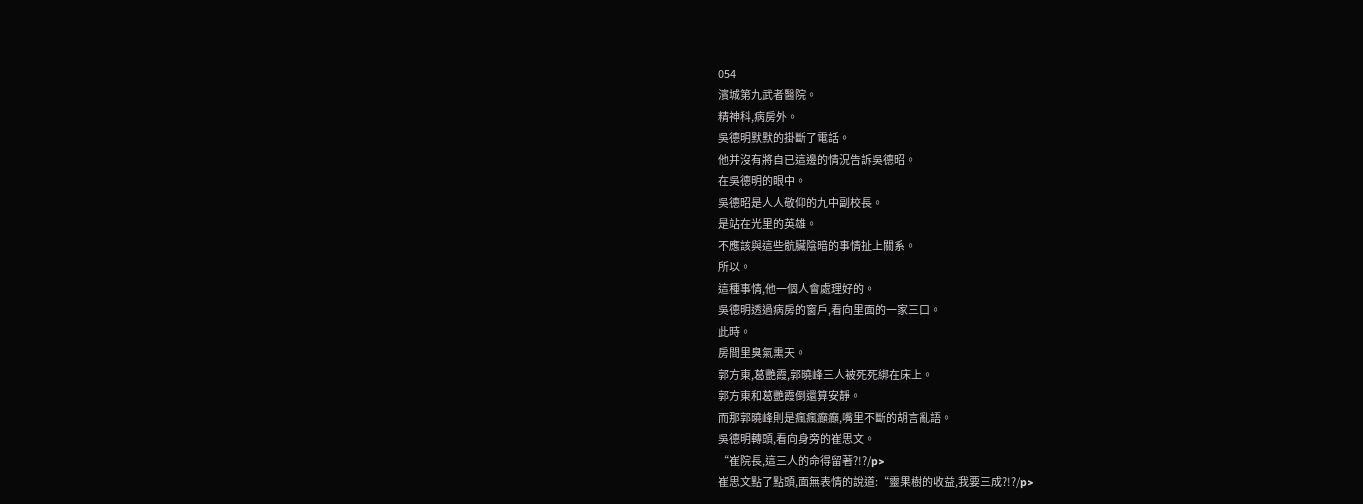054
濱城第九武者醫院。
精神科,病房外。
吳德明默默的掛斷了電話。
他并沒有將自已這邊的情況告訴吳德昭。
在吳德明的眼中。
吳德昭是人人敬仰的九中副校長。
是站在光里的英雄。
不應該與這些骯臟陰暗的事情扯上關系。
所以。
這種事情,他一個人會處理好的。
吳德明透過病房的窗戶,看向里面的一家三口。
此時。
房間里臭氣熏天。
郭方東,葛艷霞,郭曉峰三人被死死綁在床上。
郭方東和葛艷霞倒還算安靜。
而那郭曉峰則是瘋瘋癲癲,嘴里不斷的胡言亂語。
吳德明轉頭,看向身旁的崔思文。
“崔院長,這三人的命得留著?!?/p>
崔思文點了點頭,面無表情的說道:“靈果樹的收益,我要三成?!?/p>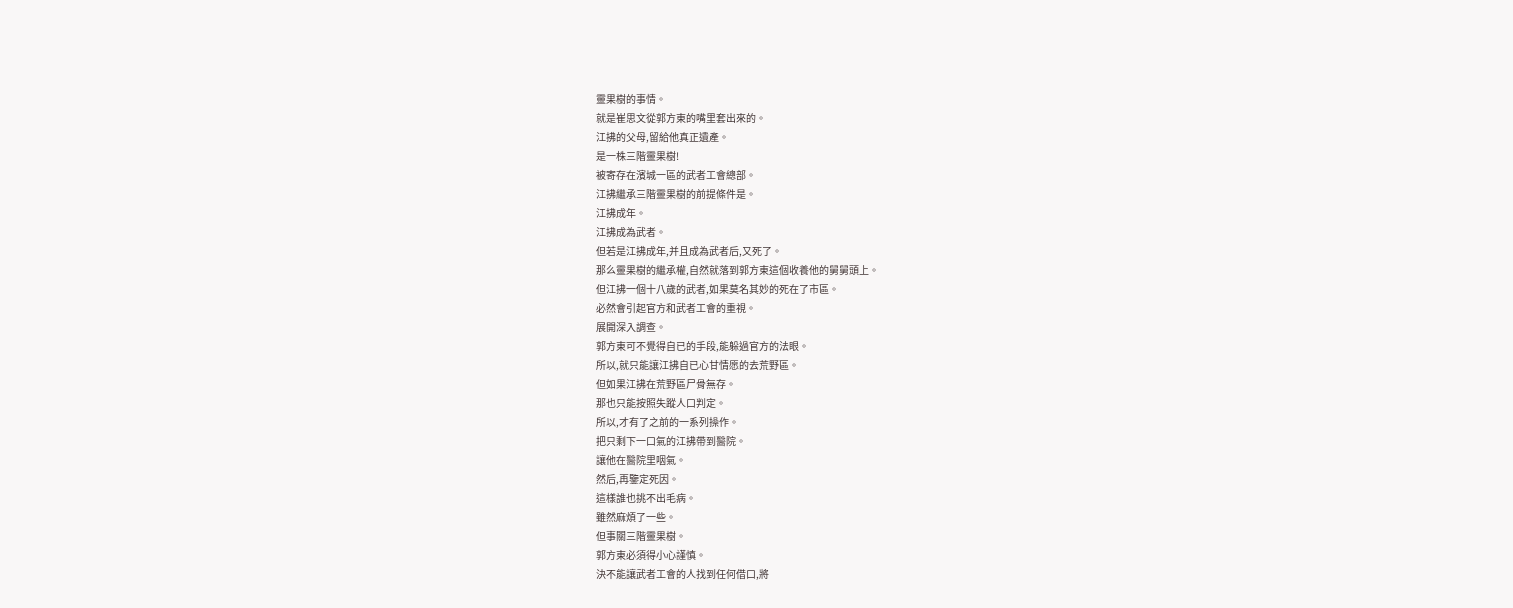靈果樹的事情。
就是崔思文從郭方東的嘴里套出來的。
江拂的父母,留給他真正遺產。
是一株三階靈果樹!
被寄存在濱城一區的武者工會總部。
江拂繼承三階靈果樹的前提條件是。
江拂成年。
江拂成為武者。
但若是江拂成年,并且成為武者后,又死了。
那么靈果樹的繼承權,自然就落到郭方東這個收養他的舅舅頭上。
但江拂一個十八歲的武者,如果莫名其妙的死在了市區。
必然會引起官方和武者工會的重視。
展開深入調查。
郭方東可不覺得自已的手段,能躲過官方的法眼。
所以,就只能讓江拂自已心甘情愿的去荒野區。
但如果江拂在荒野區尸骨無存。
那也只能按照失蹤人口判定。
所以,才有了之前的一系列操作。
把只剩下一口氣的江拂帶到醫院。
讓他在醫院里咽氣。
然后,再鑒定死因。
這樣誰也挑不出毛病。
雖然麻煩了一些。
但事關三階靈果樹。
郭方東必須得小心謹慎。
決不能讓武者工會的人找到任何借口,將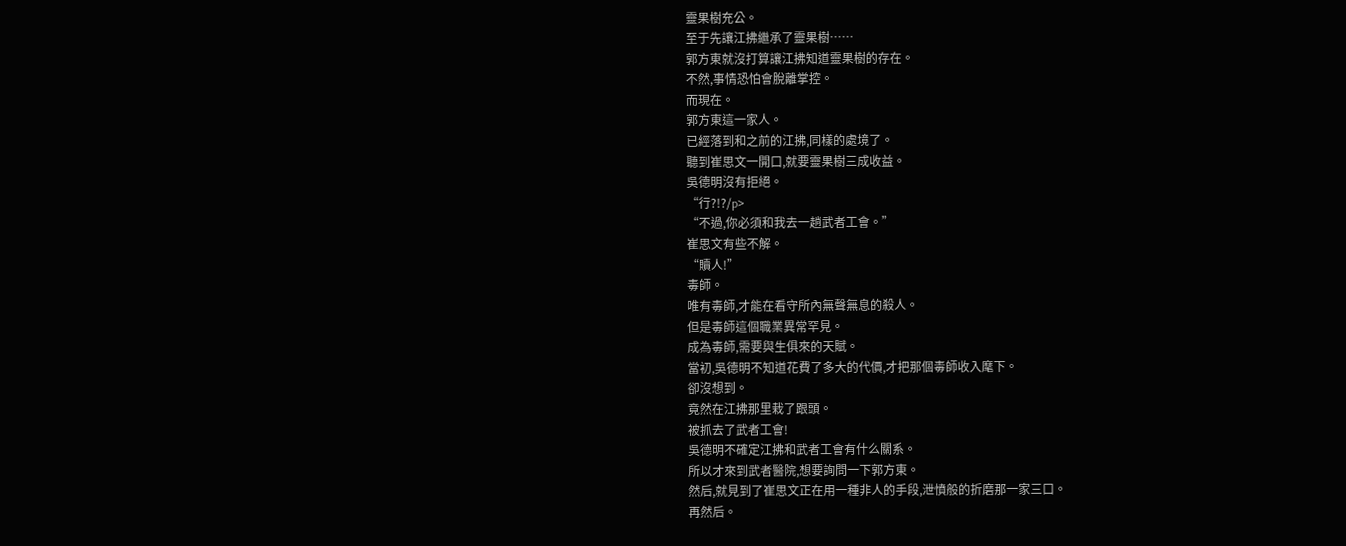靈果樹充公。
至于先讓江拂繼承了靈果樹……
郭方東就沒打算讓江拂知道靈果樹的存在。
不然,事情恐怕會脫離掌控。
而現在。
郭方東這一家人。
已經落到和之前的江拂,同樣的處境了。
聽到崔思文一開口,就要靈果樹三成收益。
吳德明沒有拒絕。
“行?!?/p>
“不過,你必須和我去一趟武者工會。”
崔思文有些不解。
“贖人!”
毒師。
唯有毒師,才能在看守所內無聲無息的殺人。
但是毒師這個職業異常罕見。
成為毒師,需要與生俱來的天賦。
當初,吳德明不知道花費了多大的代價,才把那個毒師收入麾下。
卻沒想到。
竟然在江拂那里栽了跟頭。
被抓去了武者工會!
吳德明不確定江拂和武者工會有什么關系。
所以才來到武者醫院,想要詢問一下郭方東。
然后,就見到了崔思文正在用一種非人的手段,泄憤般的折磨那一家三口。
再然后。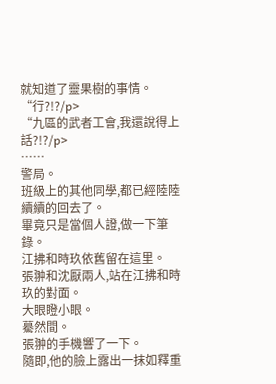就知道了靈果樹的事情。
“行?!?/p>
“九區的武者工會,我還說得上話?!?/p>
……
警局。
班級上的其他同學,都已經陸陸續續的回去了。
畢竟只是當個人證,做一下筆錄。
江拂和時玖依舊留在這里。
張翀和沈厭兩人,站在江拂和時玖的對面。
大眼瞪小眼。
驀然間。
張翀的手機響了一下。
隨即,他的臉上露出一抹如釋重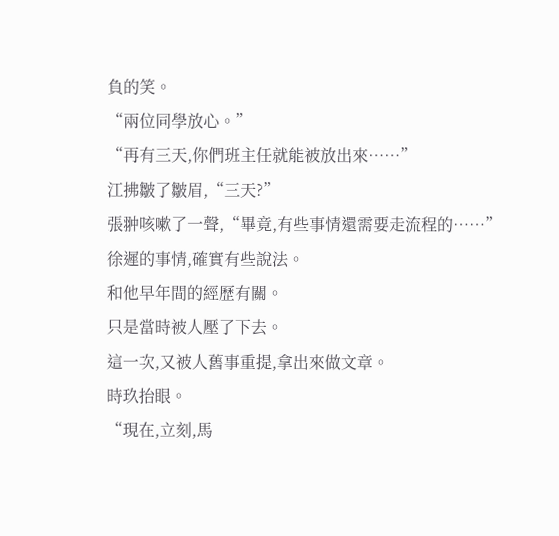負的笑。
“兩位同學放心。”
“再有三天,你們班主任就能被放出來……”
江拂皺了皺眉,“三天?”
張翀咳嗽了一聲,“畢竟,有些事情還需要走流程的……”
徐遲的事情,確實有些說法。
和他早年間的經歷有關。
只是當時被人壓了下去。
這一次,又被人舊事重提,拿出來做文章。
時玖抬眼。
“現在,立刻,馬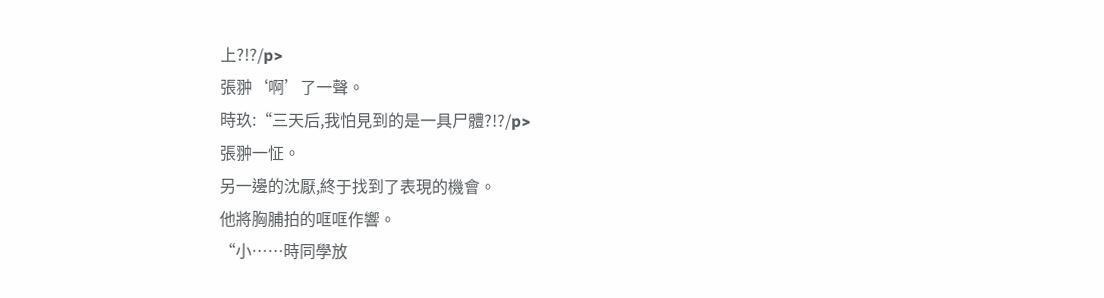上?!?/p>
張翀‘啊’了一聲。
時玖:“三天后,我怕見到的是一具尸體?!?/p>
張翀一怔。
另一邊的沈厭,終于找到了表現的機會。
他將胸脯拍的哐哐作響。
“小……時同學放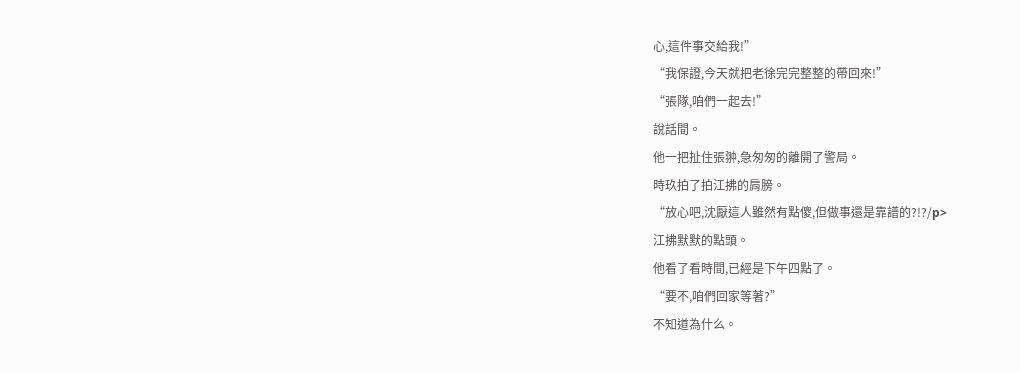心,這件事交給我!”
“我保證,今天就把老徐完完整整的帶回來!”
“張隊,咱們一起去!”
說話間。
他一把扯住張翀,急匆匆的離開了警局。
時玖拍了拍江拂的肩膀。
“放心吧,沈厭這人雖然有點傻,但做事還是靠譜的?!?/p>
江拂默默的點頭。
他看了看時間,已經是下午四點了。
“要不,咱們回家等著?”
不知道為什么。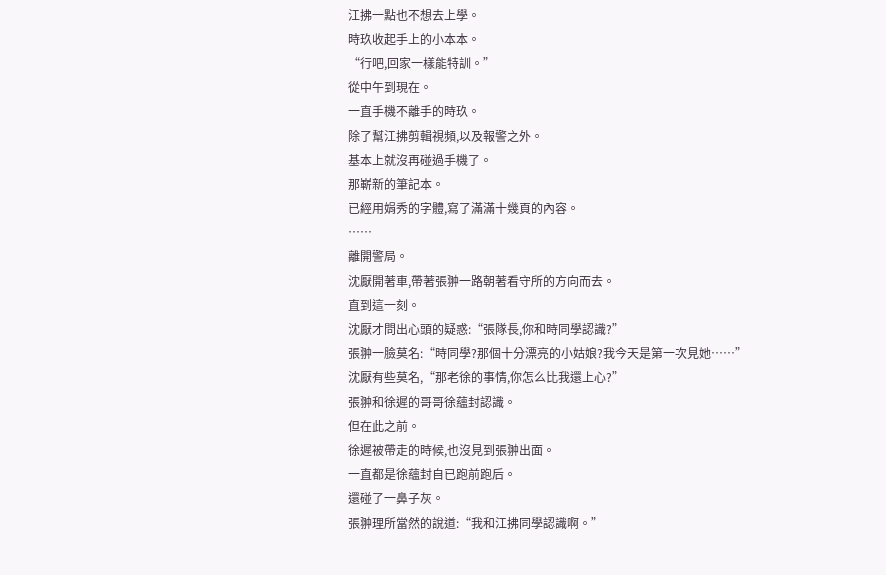江拂一點也不想去上學。
時玖收起手上的小本本。
“行吧,回家一樣能特訓。”
從中午到現在。
一直手機不離手的時玖。
除了幫江拂剪輯視頻,以及報警之外。
基本上就沒再碰過手機了。
那嶄新的筆記本。
已經用娟秀的字體,寫了滿滿十幾頁的內容。
……
離開警局。
沈厭開著車,帶著張翀一路朝著看守所的方向而去。
直到這一刻。
沈厭才問出心頭的疑惑:“張隊長,你和時同學認識?”
張翀一臉莫名:“時同學?那個十分漂亮的小姑娘?我今天是第一次見她……”
沈厭有些莫名,“那老徐的事情,你怎么比我還上心?”
張翀和徐遲的哥哥徐蘊封認識。
但在此之前。
徐遲被帶走的時候,也沒見到張翀出面。
一直都是徐蘊封自已跑前跑后。
還碰了一鼻子灰。
張翀理所當然的說道:“我和江拂同學認識啊。”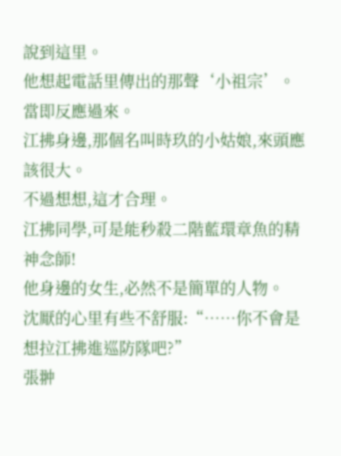說到這里。
他想起電話里傳出的那聲‘小祖宗’。
當即反應過來。
江拂身邊,那個名叫時玖的小姑娘,來頭應該很大。
不過想想,這才合理。
江拂同學,可是能秒殺二階藍環章魚的精神念師!
他身邊的女生,必然不是簡單的人物。
沈厭的心里有些不舒服:“……你不會是想拉江拂進巡防隊吧?”
張翀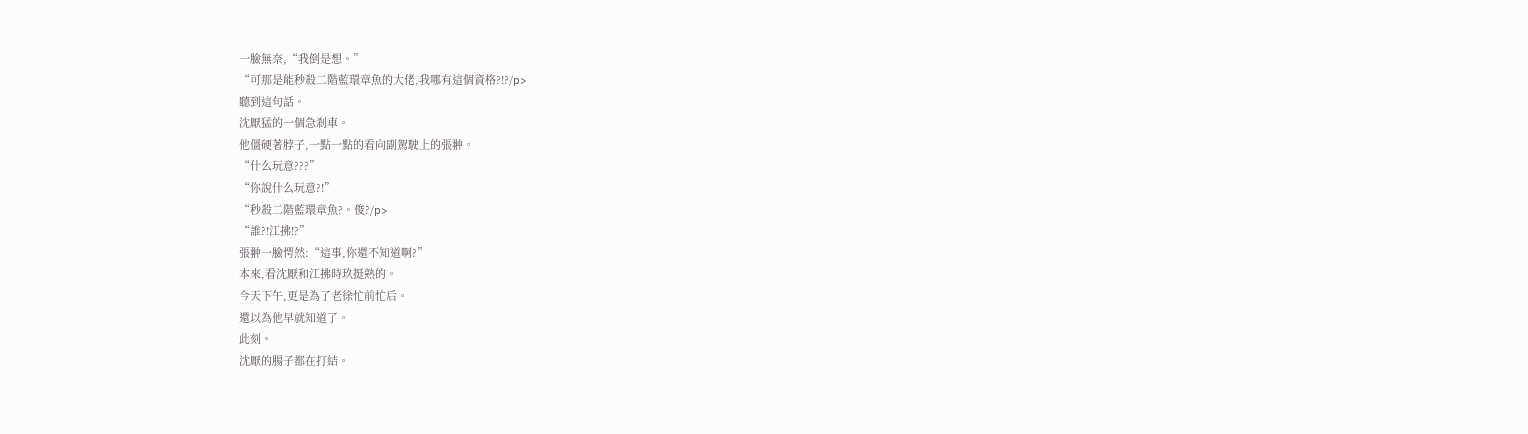一臉無奈,“我倒是想。”
“可那是能秒殺二階藍環章魚的大佬,我哪有這個資格?!?/p>
聽到這句話。
沈厭猛的一個急剎車。
他僵硬著脖子,一點一點的看向副駕駛上的張翀。
“什么玩意???”
“你說什么玩意?!”
“秒殺二階藍環章魚?。俊?/p>
“誰?!江拂!?”
張翀一臉愕然:“這事,你還不知道啊?”
本來,看沈厭和江拂時玖挺熟的。
今天下午,更是為了老徐忙前忙后。
還以為他早就知道了。
此刻。
沈厭的腸子都在打結。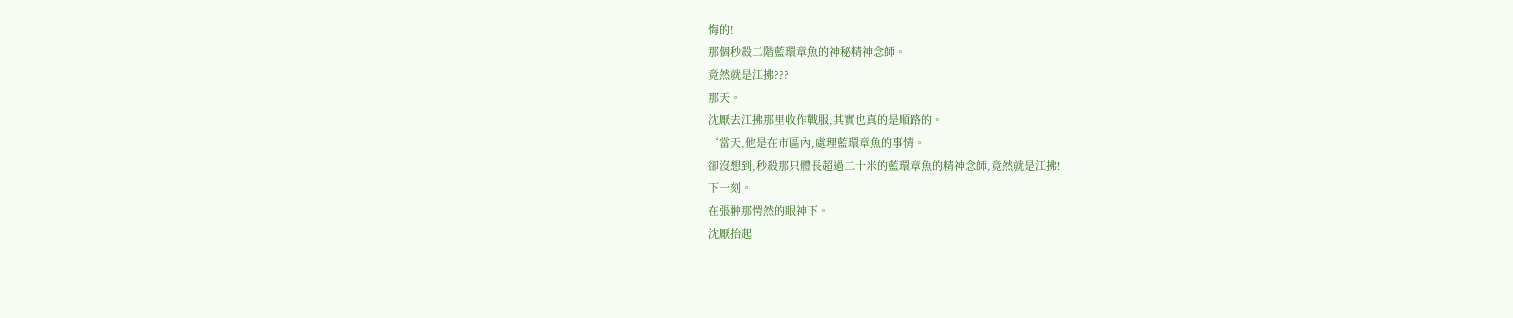悔的!
那個秒殺二階藍環章魚的神秘精神念師。
竟然就是江拂???
那天。
沈厭去江拂那里收作戰服,其實也真的是順路的。
‘當天,他是在市區內,處理藍環章魚的事情。
卻沒想到,秒殺那只體長超過二十米的藍環章魚的精神念師,竟然就是江拂!
下一刻。
在張翀那愕然的眼神下。
沈厭抬起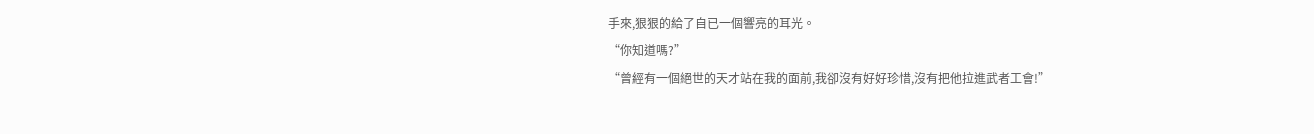手來,狠狠的給了自已一個響亮的耳光。
“你知道嗎?”
“曾經有一個絕世的天才站在我的面前,我卻沒有好好珍惜,沒有把他拉進武者工會!”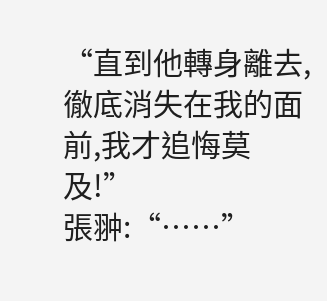“直到他轉身離去,徹底消失在我的面前,我才追悔莫及!”
張翀:“……”